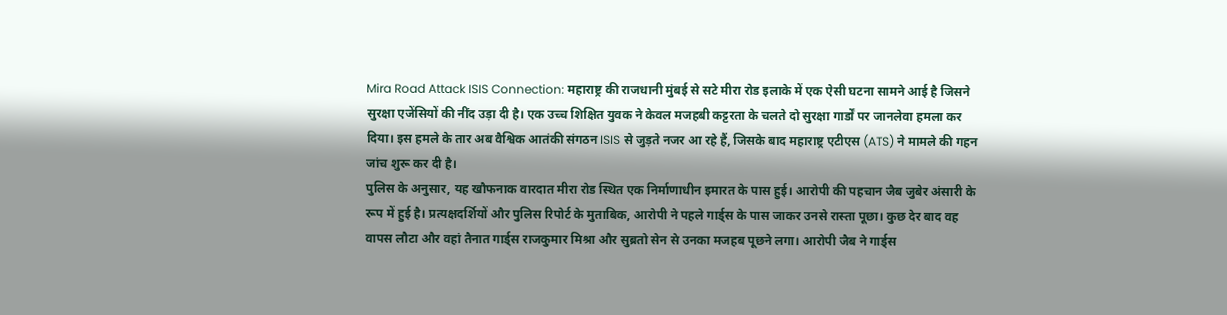Mira Road Attack ISIS Connection: महाराष्ट्र की राजधानी मुंबई से सटे मीरा रोड इलाके में एक ऐसी घटना सामने आई है जिसने सुरक्षा एजेंसियों की नींद उड़ा दी है। एक उच्च शिक्षित युवक ने केवल मजहबी कट्टरता के चलते दो सुरक्षा गार्डों पर जानलेवा हमला कर दिया। इस हमले के तार अब वैश्विक आतंकी संगठन ISIS से जुड़ते नजर आ रहे हैं, जिसके बाद महाराष्ट्र एटीएस (ATS) ने मामले की गहन जांच शुरू कर दी है।
पुलिस के अनुसार, यह खौफनाक वारदात मीरा रोड स्थित एक निर्माणाधीन इमारत के पास हुई। आरोपी की पहचान जैब जुबेर अंसारी के रूप में हुई है। प्रत्यक्षदर्शियों और पुलिस रिपोर्ट के मुताबिक, आरोपी ने पहले गार्ड्स के पास जाकर उनसे रास्ता पूछा। कुछ देर बाद वह वापस लौटा और वहां तैनात गार्ड्स राजकुमार मिश्रा और सुब्रतो सेन से उनका मजहब पूछने लगा। आरोपी जैब ने गार्ड्स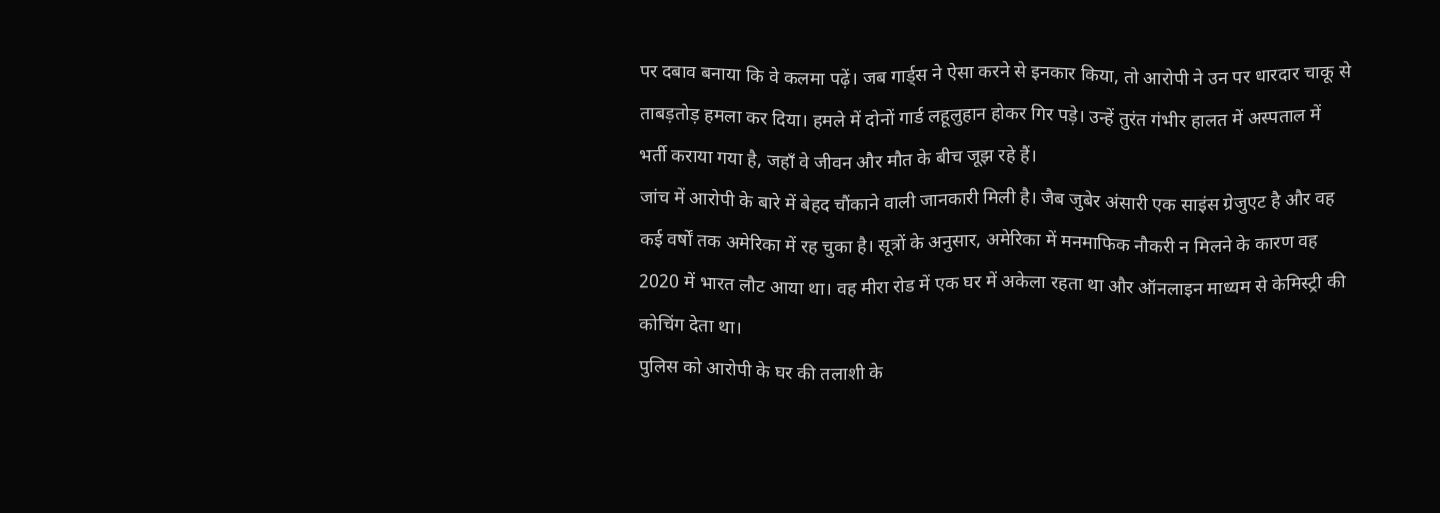पर दबाव बनाया कि वे कलमा पढ़ें। जब गार्ड्स ने ऐसा करने से इनकार किया, तो आरोपी ने उन पर धारदार चाकू से ताबड़तोड़ हमला कर दिया। हमले में दोनों गार्ड लहूलुहान होकर गिर पड़े। उन्हें तुरंत गंभीर हालत में अस्पताल में भर्ती कराया गया है, जहाँ वे जीवन और मौत के बीच जूझ रहे हैं।
जांच में आरोपी के बारे में बेहद चौंकाने वाली जानकारी मिली है। जैब जुबेर अंसारी एक साइंस ग्रेजुएट है और वह कई वर्षों तक अमेरिका में रह चुका है। सूत्रों के अनुसार, अमेरिका में मनमाफिक नौकरी न मिलने के कारण वह 2020 में भारत लौट आया था। वह मीरा रोड में एक घर में अकेला रहता था और ऑनलाइन माध्यम से केमिस्ट्री की कोचिंग देता था।
पुलिस को आरोपी के घर की तलाशी के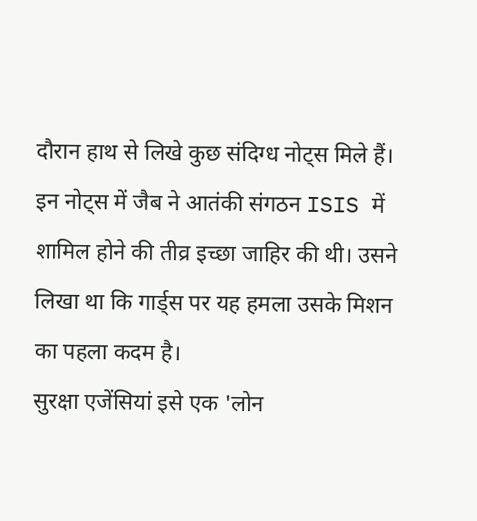दौरान हाथ से लिखे कुछ संदिग्ध नोट्स मिले हैं। इन नोट्स में जैब ने आतंकी संगठन ISIS में शामिल होने की तीव्र इच्छा जाहिर की थी। उसने लिखा था कि गार्ड्स पर यह हमला उसके मिशन का पहला कदम है।
सुरक्षा एजेंसियां इसे एक 'लोन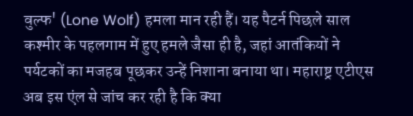वुल्फ' (Lone Wolf) हमला मान रही हैं। यह पैटर्न पिछले साल कश्मीर के पहलगाम में हुए हमले जैसा ही है, जहां आतंकियों ने पर्यटकों का मजहब पूछकर उन्हें निशाना बनाया था। महाराष्ट्र एटीएस अब इस एंल से जांच कर रही है कि क्या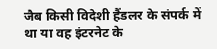जैब किसी विदेशी हैंडलर के संपर्क में था या वह इंटरनेट के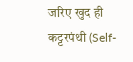जरिए खुद ही कट्टरपंथी (Self-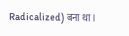Radicalized) बना था।